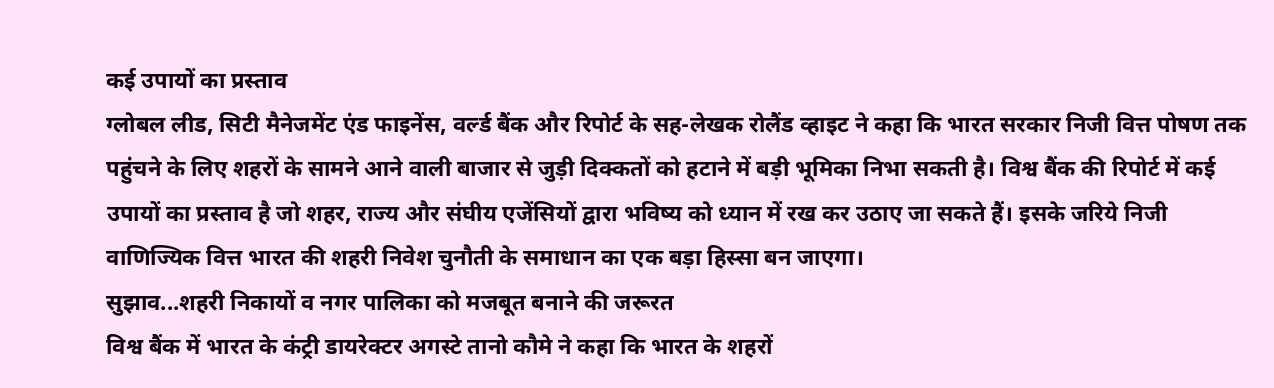कई उपायों का प्रस्ताव
ग्लोबल लीड, सिटी मैनेजमेंट एंड फाइनेंस, वर्ल्ड बैंक और रिपोर्ट के सह-लेखक रोलैंड व्हाइट ने कहा कि भारत सरकार निजी वित्त पोषण तक पहुंचने के लिए शहरों के सामने आने वाली बाजार से जुड़ी दिक्कतों को हटाने में बड़ी भूमिका निभा सकती है। विश्व बैंक की रिपोर्ट में कई उपायों का प्रस्ताव है जो शहर, राज्य और संघीय एजेंसियों द्वारा भविष्य को ध्यान में रख कर उठाए जा सकते हैं। इसके जरिये निजी वाणिज्यिक वित्त भारत की शहरी निवेश चुनौती के समाधान का एक बड़ा हिस्सा बन जाएगा।
सुझाव...शहरी निकायों व नगर पालिका को मजबूत बनाने की जरूरत
विश्व बैंक में भारत के कंट्री डायरेक्टर अगस्टे तानो कौमे ने कहा कि भारत के शहरों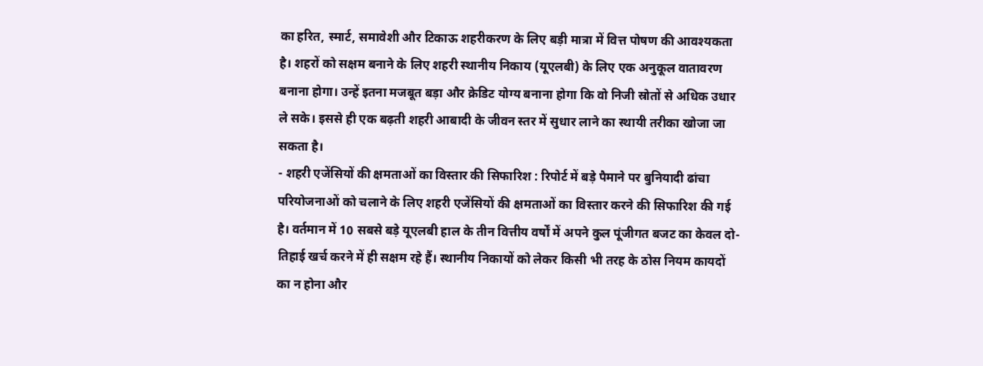का हरित, स्मार्ट, समावेशी और टिकाऊ शहरीकरण के लिए बड़ी मात्रा में वित्त पोषण की आवश्यकता है। शहरों को सक्षम बनाने के लिए शहरी स्थानीय निकाय (यूएलबी) के लिए एक अनुकूल वातावरण बनाना होगा। उन्हें इतना मजबूत बड़ा और क्रेडिट योग्य बनाना होगा कि वो निजी स्रोतों से अधिक उधार ले सके। इससे ही एक बढ़ती शहरी आबादी के जीवन स्तर में सुधार लाने का स्थायी तरीका खोजा जा सकता है।
- शहरी एजेंसियों की क्षमताओं का विस्तार की सिफारिश : रिपोर्ट में बड़े पैमाने पर बुनियादी ढांचा परियोजनाओं को चलाने के लिए शहरी एजेंसियों की क्षमताओं का विस्तार करने की सिफारिश की गई है। वर्तमान में 10 सबसे बड़े यूएलबी हाल के तीन वित्तीय वर्षों में अपने कुल पूंजीगत बजट का केवल दो-तिहाई खर्च करने में ही सक्षम रहे हैं। स्थानीय निकायों को लेकर किसी भी तरह के ठोस नियम कायदों का न होना और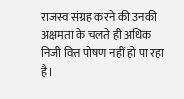राजस्व संग्रह करने की उनकी अक्षमता के चलते ही अधिक निजी वित्त पोषण नहीं हो पा रहा है।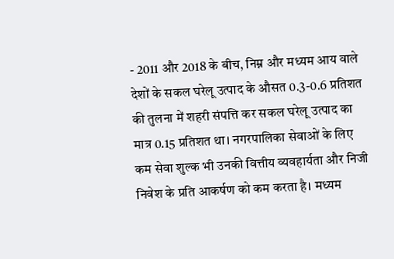- 2011 और 2018 के बीच, निम्न और मध्यम आय वाले देशों के सकल घरेलू उत्पाद के औसत 0.3-0.6 प्रतिशत की तुलना में शहरी संपत्ति कर सकल घरेलू उत्पाद का मात्र 0.15 प्रतिशत था। नगरपालिका सेवाओं के लिए कम सेवा शुल्क भी उनकी वित्तीय व्यवहार्यता और निजी निवेश के प्रति आकर्षण को कम करता है। मध्यम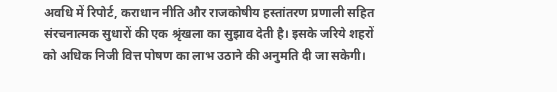अवधि में रिपोर्ट, कराधान नीति और राजकोषीय हस्तांतरण प्रणाली सहित संरचनात्मक सुधारों की एक श्रृंखला का सुझाव देती है। इसके जरिये शहरों को अधिक निजी वित्त पोषण का लाभ उठाने की अनुमति दी जा सकेगी।